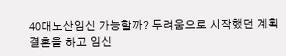40대노산임신 가능할까? 두려움으로 시작했던 계획
결혼을 하고 임신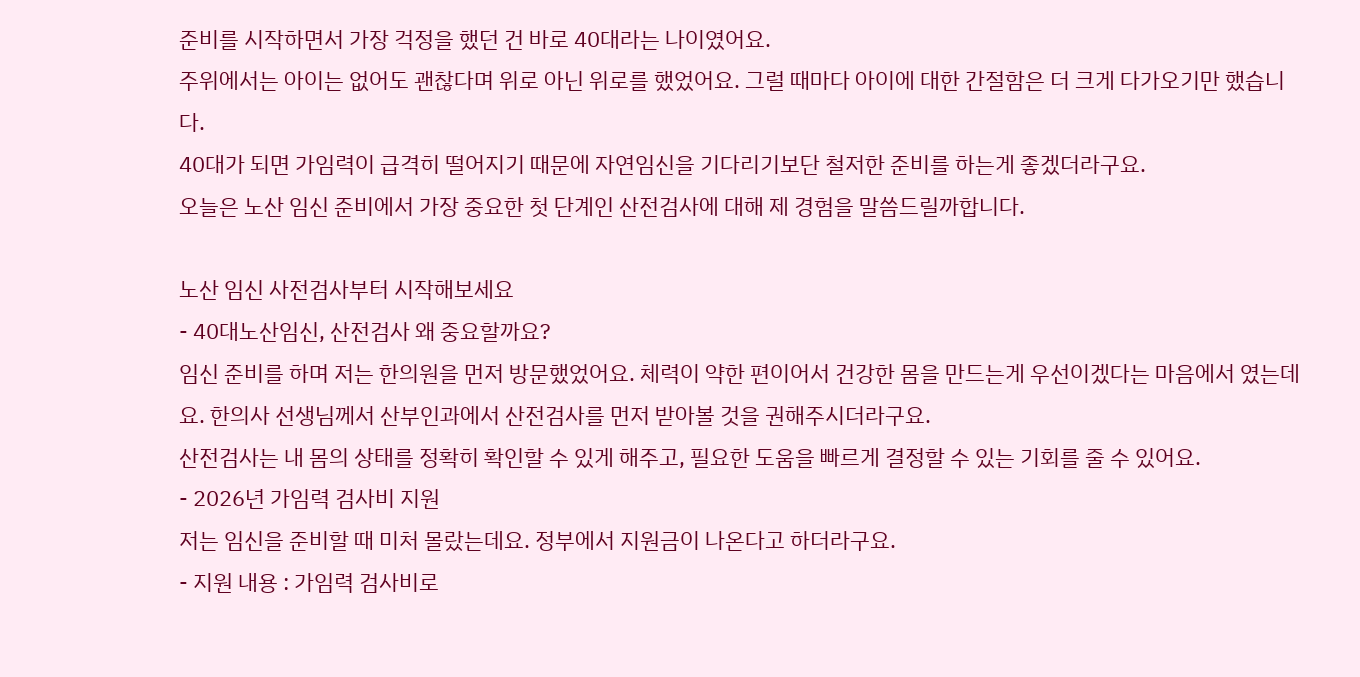준비를 시작하면서 가장 걱정을 했던 건 바로 40대라는 나이였어요.
주위에서는 아이는 없어도 괜찮다며 위로 아닌 위로를 했었어요. 그럴 때마다 아이에 대한 간절함은 더 크게 다가오기만 했습니다.
40대가 되면 가임력이 급격히 떨어지기 때문에 자연임신을 기다리기보단 철저한 준비를 하는게 좋겠더라구요.
오늘은 노산 임신 준비에서 가장 중요한 첫 단계인 산전검사에 대해 제 경험을 말씀드릴까합니다.

노산 임신 사전검사부터 시작해보세요
- 40대노산임신, 산전검사 왜 중요할까요?
임신 준비를 하며 저는 한의원을 먼저 방문했었어요. 체력이 약한 편이어서 건강한 몸을 만드는게 우선이겠다는 마음에서 였는데요. 한의사 선생님께서 산부인과에서 산전검사를 먼저 받아볼 것을 권해주시더라구요.
산전검사는 내 몸의 상태를 정확히 확인할 수 있게 해주고, 필요한 도움을 빠르게 결정할 수 있는 기회를 줄 수 있어요.
- 2026년 가임력 검사비 지원
저는 임신을 준비할 때 미처 몰랐는데요. 정부에서 지원금이 나온다고 하더라구요.
- 지원 내용 : 가임력 검사비로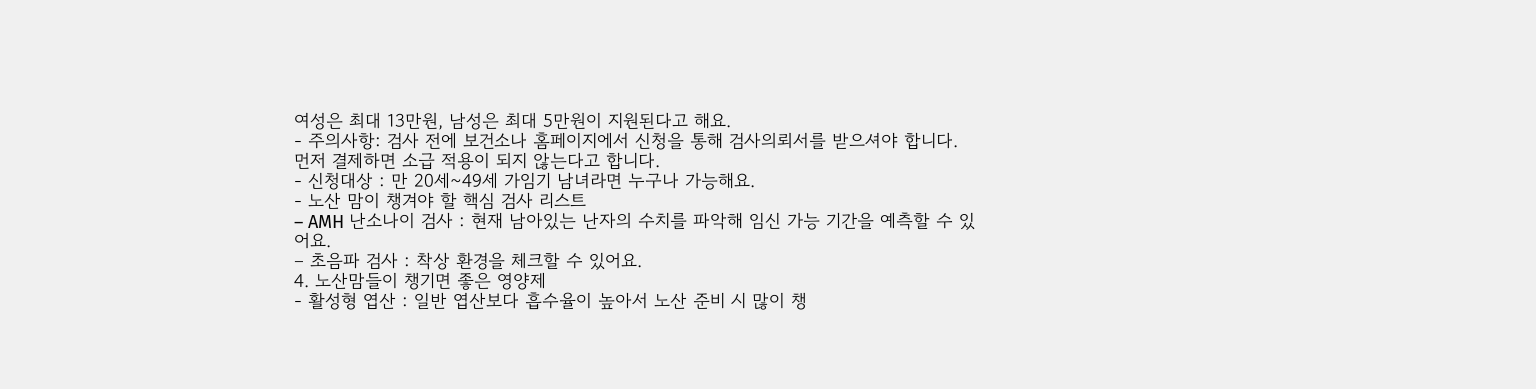여성은 최대 13만원, 남성은 최대 5만원이 지원된다고 해요.
- 주의사항: 검사 전에 보건소나 홈페이지에서 신청을 통해 검사의뢰서를 받으셔야 합니다. 먼저 결제하면 소급 적용이 되지 않는다고 합니다.
- 신청대상 : 만 20세~49세 가임기 남녀라면 누구나 가능해요.
- 노산 맘이 챙겨야 할 핵심 검사 리스트
– AMH 난소나이 검사 : 현재 남아있는 난자의 수치를 파악해 임신 가능 기간을 예측할 수 있어요.
– 초음파 검사 : 착상 환경을 체크할 수 있어요.
4. 노산맘들이 챙기면 좋은 영양제
- 활성형 엽산 : 일반 엽산보다 흡수율이 높아서 노산 준비 시 많이 챙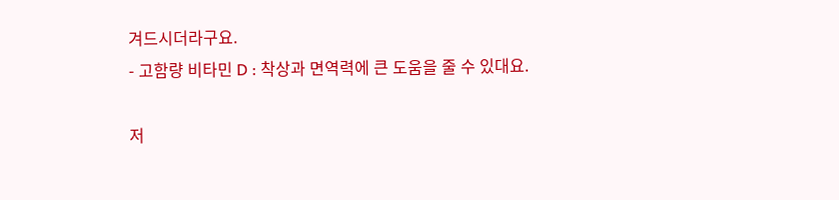겨드시더라구요.
- 고함량 비타민 D : 착상과 면역력에 큰 도움을 줄 수 있대요.

저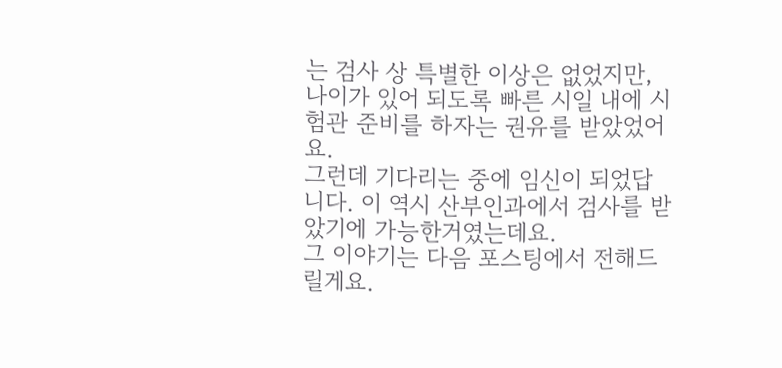는 검사 상 특별한 이상은 없었지만, 나이가 있어 되도록 빠른 시일 내에 시험관 준비를 하자는 권유를 받았었어요.
그런데 기다리는 중에 임신이 되었답니다. 이 역시 산부인과에서 검사를 받았기에 가능한거였는데요.
그 이야기는 다음 포스팅에서 전해드릴게요.